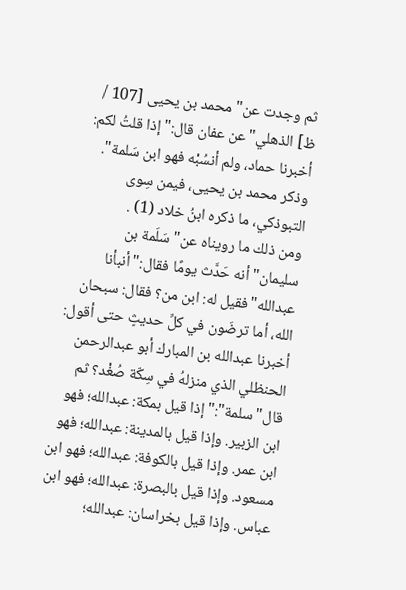ثم وجدت عن"محمد بن يحيى [107 / ظ] الذهلي"عن عفان قال:"إذا قلتُ لكم: أخبرنا حماد، ولم أنسُبْه فهو ابن سَلمة". وذكر محمد بن يحيى، فيمن سِوى التبوذكي، ما ذكره ابنُ خلاد (1) .
ومن ذلك ما رويناه عن"سَلَمة بن سليمان"أنه حَدَّث يومًا فقال:"أنبأنا عبدالله"فقيل له: ابن من؟ فقال: سبحان الله، أما ترضَون في كلِّ حديثٍ حتى أقول: أخبرنا عبدالله بن المبارك أبو عبدالرحمن الحنظلي الذي منزلهُ في سِكّة صُغْد؟ ثم قال"سلمة":"إذا قيل بمكة: عبدالله؛ فهو ابن الزبير. وإذا قيل بالمدينة: عبدالله؛ فهو ابن عمر. وإذا قيل بالكوفة: عبدالله؛ فهو ابن مسعود. وإذا قيل بالبصرة: عبدالله؛ فهو ابن عباس. وإذا قيل بخراسان: عبدالله؛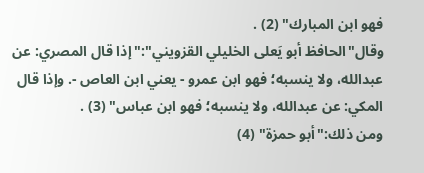فهو ابن المبارك" (2) .
وقال"الحافظ أبو يَعلى الخليلي القزويني":"إذا قال المصري: عن عبدالله، ولا ينسبه؛ فهو ابن عمرو - يعني ابن العاص -. وإذا قال المكي: عن عبدالله، ولا ينسبه؛ فهو ابن عباس" (3) .
ومن ذلك:"أبو حمزة" (4)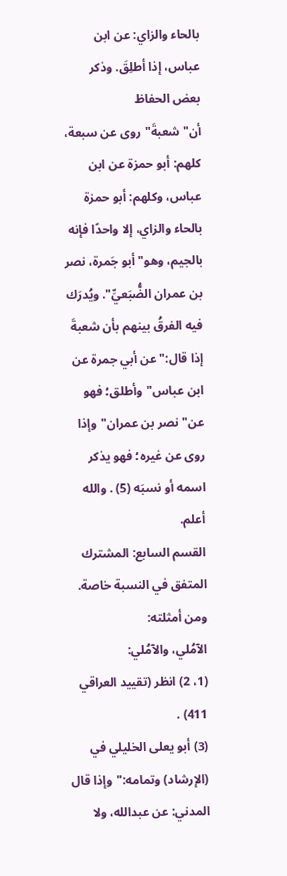بالحاء والزاي: عن ابن عباس، إذا أطلِقَ. وذكر بعض الحفاظ أن"شعبةَ"روى عن سبعة، كلهم: أبو حمزة عن ابن عباس، وكلهم: أبو حمزة بالحاء والزاي، إلا واحدًا فإنه بالجيم، وهو"أبو جَمرة، نصر بن عمران الضُّبَعيِّ". ويُدرَك فيه الفرقُ بينهم بأن شعبةَ إذا قال:"عن أبي جمرة عن ابن عباس"وأطلق؛ فهو عن"نصر بن عمران"وإذا روى عن غيره؛ فهو يذكر اسمه أو نسبَه (5) . والله أعلم.
القسم السابع: المشترك المتفق في النسبة خاصة. ومن أمثلته:
الآمُلي، والآمُلي:
(1، 2) انظر (تقييد العراقي 411) .
(3) أبو يعلى الخليلي في (الإرشاد) وتمامه:"وإذا قال المدني: عن عبدالله، ولا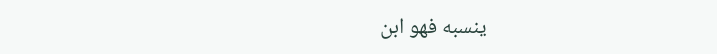ينسبه فهو ابن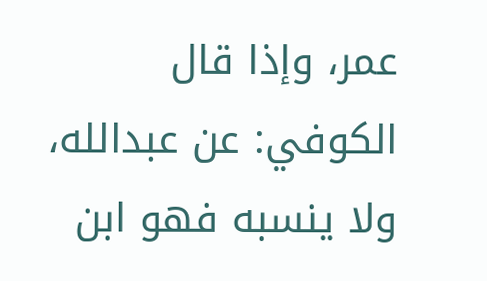عمر، وإذا قال الكوفي: عن عبدالله، ولا ينسبه فهو ابن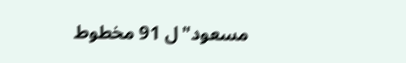مسعود"ل 91 مخطوط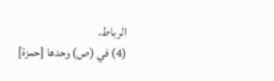الرباط.
(4) في (ص) وحدها [حمزة]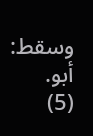وسقط: أبو.
(5)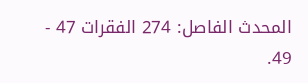المحدث الفاصل: 274 الفقرات 47 - 49.